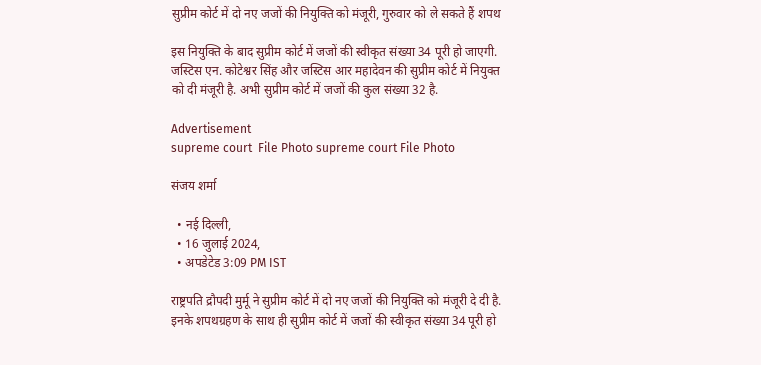सुप्रीम कोर्ट में दो नए जजों की नियुक्ति को मंजूरी, गुरुवार को ले सकते हैं शपथ

इस नियुक्ति के बाद सुप्रीम कोर्ट में जजों की स्वीकृत संख्या 34 पूरी हो जाएगी. जस्टिस एन. कोटेश्वर सिंह और जस्टिस आर महादेवन की सुप्रीम कोर्ट में नियुक्त को दी मंजूरी है. अभी सुप्रीम कोर्ट में जजों की कुल संख्या 32 है.

Advertisement
supreme court  File Photo supreme court File Photo

संजय शर्मा

  • नई दिल्ली,
  • 16 जुलाई 2024,
  • अपडेटेड 3:09 PM IST

राष्ट्रपति द्रौपदी मुर्मू ने सुप्रीम कोर्ट में दो नए जजों की नियुक्ति को मंजूरी दे दी है.  इनके शपथग्रहण के साथ ही सुप्रीम कोर्ट में जजों की स्वीकृत संख्या 34 पूरी हो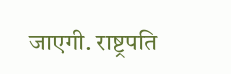जाएगी. राष्ट्रपति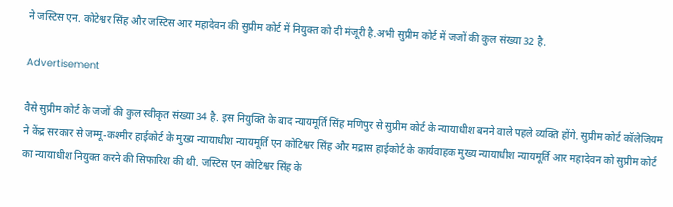ने जस्टिस एन. कोटेश्वर सिंह और जस्टिस आर महादेवन की सुप्रीम कोर्ट में नियुक्त को दी मंजूरी है.अभी सुप्रीम कोर्ट में जजों की कुल संख्या 32 है.

Advertisement

वैसे सुप्रीम कोर्ट के जजों की कुल स्वीकृत संख्या 34 है. इस नियुक्ति के बाद न्यायमूर्ति सिंह मणिपुर से सुप्रीम कोर्ट के न्यायाधीश बनने वाले पहले व्यक्ति होंगे. सुप्रीम कोर्ट कॉलेजियम ने केंद्र सरकार से जम्मू-कश्मीर हाईकोर्ट के मुख्य न्यायाधीश न्यायमूर्ति एन कोटिश्वर सिंह और मद्रास हाईकोर्ट के कार्यवाहक मुख्य न्यायाधीश न्यायमूर्ति आर महादेवन को सुप्रीम कोर्ट का न्यायाधीश नियुक्त करने की सिफारिश की थी. जस्टिस एन कोटिश्वर सिंह के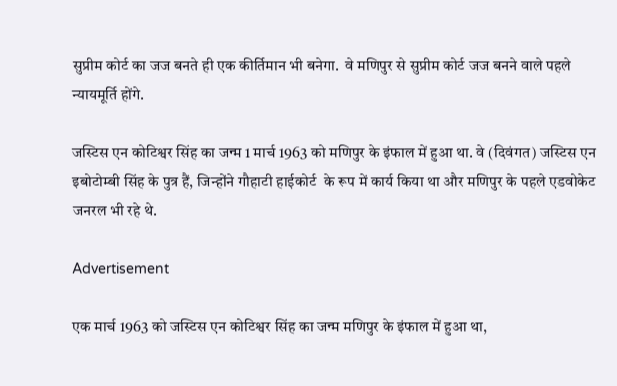सुप्रीम कोर्ट का जज बनते ही एक कीर्तिमान भी बनेगा.  वे मणिपुर से सुप्रीम कोर्ट जज बनने वाले पहले न्यायमूर्ति होंगे.

जस्टिस एन कोटिश्वर सिंह का जन्म 1 मार्च 1963 को मणिपुर के इंफाल में हुआ था. वे (दिवंगत) जस्टिस एन इबोटोम्बी सिंह के पुत्र हैं, जिन्होंने गौहाटी हाईकोर्ट  के रूप में कार्य किया था और मणिपुर के पहले एडवोकेट जनरल भी रहे थे.

Advertisement

एक मार्च 1963 को जस्टिस एन कोटिश्वर सिंह का जन्म मणिपुर के इंफाल में हुआ था,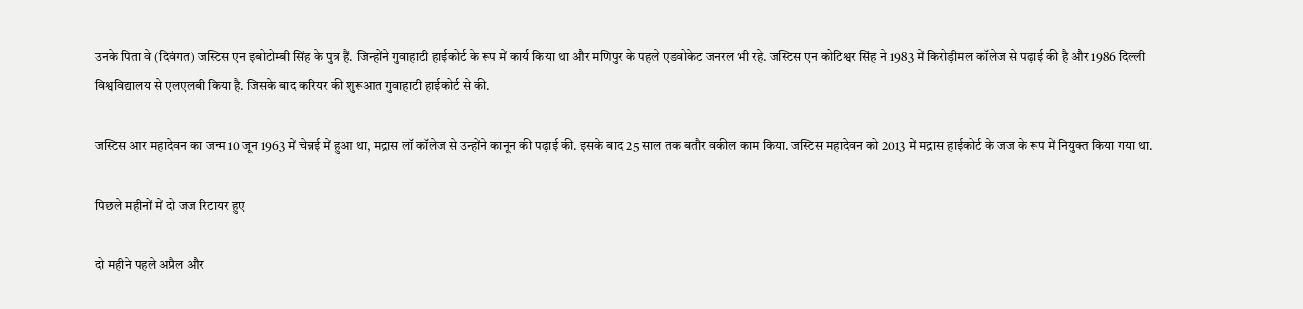उनके पिता वे (दिवंगत) जस्टिस एन इबोटोम्बी सिंह के पुत्र हैं. जिन्होंने गुवाहाटी हाईकोर्ट के रूप में कार्य किया था और मणिपुर के पहले एडवोकेट जनरल भी रहे. जस्टिस एन कोटिश्वर सिंह ने 1983 में किरोड़ीमल कॉलेज से पढ़ाई की है और 1986 दिल्ली विश्वविद्यालय से एलएलबी किया है. जिसके बाद करियर की शुरूआत गुवाहाटी हाईकोर्ट से की.

जस्टिस आर महादेवन का जन्म 10 जून 1963 में चेन्नई में हुआ था, मद्रास लॉ कॉलेज से उन्होंने कानून की पढ़ाई की. इसके बाद 25 साल तक बतौर वकील काम किया. जस्टिस महादेवन को 2013 में मद्रास हाईकोर्ट के जज के रूप में नियुक्त किया गया था.

पिछले महीनों में दो जज रिटायर हुए

दो महीने पहले अप्रैल और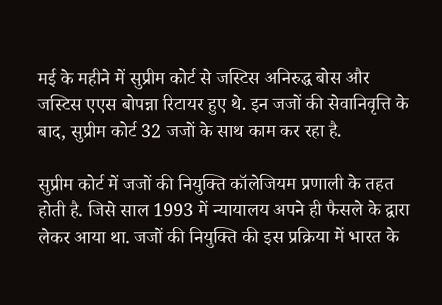मई के महीने में सुप्रीम कोर्ट से जस्टिस अनिरुद्ध बोस और जस्टिस एएस बोपन्ना रिटायर हुए थे. इन जजों की सेवानिवृत्ति के बाद, सुप्रीम कोर्ट 32 जजों के साथ काम कर रहा है.

सुप्रीम कोर्ट में जजों की नियुक्ति कॉलेजियम प्रणाली के तहत होती है. जिसे साल 1993 में न्यायालय अपने ही फैसले के द्वारा लेकर आया था. जजों की नियुक्ति की इस प्रक्रिया में भारत के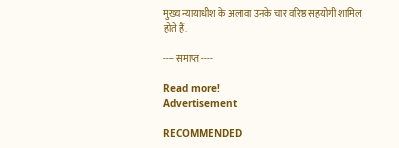मुख्य न्यायाधीश के अलावा उनके चार वरिष्ठ सहयोगी शामिल होते हैं.

---- समाप्त ----

Read more!
Advertisement

RECOMMENDED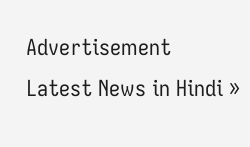Advertisement
Latest News in Hindi »